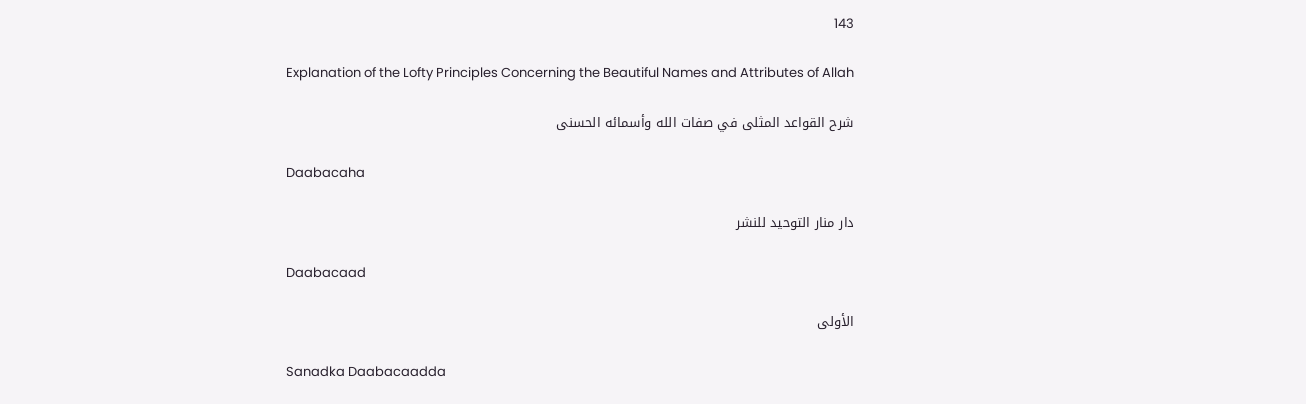143

Explanation of the Lofty Principles Concerning the Beautiful Names and Attributes of Allah

شرح القواعد المثلى في صفات الله وأسمائه الحسنى

Daabacaha

دار منار التوحيد للنشر

Daabacaad

الأولى

Sanadka Daabacaadda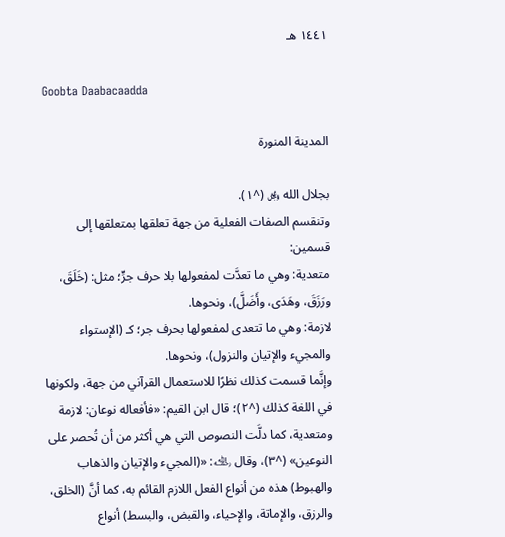١٤٤١ هـ

Goobta Daabacaadda

المدينة المنورة

بجلال الله ﷿ (^١).
وتنقسم الصفات الفعلية من جهة تعلقها بمتعلقها إلى قسمين:
متعدية: وهي ما تعدَّت لمفعولها بلا حرف جرٍّ؛ مثل: (خَلَقَ، ورَزَقَ، وهَدَى، وأَضَلَّ)، ونحوها.
لازمة: وهي ما تتعدى لمفعولها بحرف جر؛ كـ (الإستواء والمجيء والإتيان والنزول)، ونحوها.
وإنَّما قسمت كذلك نظرًا للاستعمال القرآني من جهة، ولكونها في اللغة كذلك (^٢)؛ قال ابن القيم: «فأفعاله نوعان: لازمة ومتعدية، كما دلَّت النصوص التي هي أكثر من أن تُحصر على النوعين» (^٣)، وقال ﵀: «(المجيء والإتيان والذهاب والهبوط) هذه من أنواع الفعل اللازم القائم به، كما أنَّ (الخلق، والرزق، والإماتة، والإحياء، والقبض، والبسط) أنواع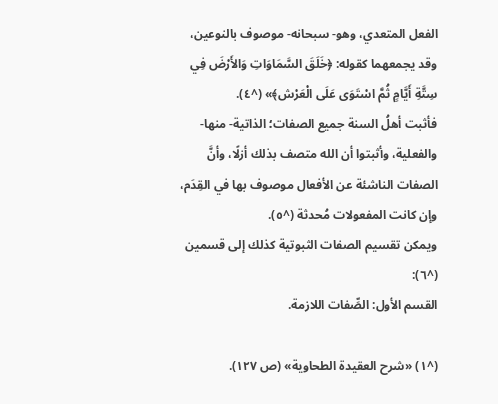الفعل المتعدي، وهو- سبحانه- موصوف بالنوعين، وقد يجمعهما كقوله: ﴿خَلَقَ السَّمَاوَاتِ وَالأَرْضَ فِي سِتَّةِ أَيَّامٍ ثُمَّ اسْتَوَى عَلَى الْعَرْش﴾» (^٤).
فأثبت أهلُ السنة جميع الصفات؛ الذاتية- منها- والفعلية، وأثبتوا أن الله متصف بذلك أزلًا، وأنَّ الصفات الناشئة عن الأفعال موصوف بها في القِدَم، وإن كانت المفعولات مُحدثة (^٥).
ويمكن تقسيم الصفات الثبوتية كذلك إلى قسمين (^٦):
القسم الأول: الصِّفات اللازمة.

(^١) «شرح العقيدة الطحاوية» (ص ١٢٧).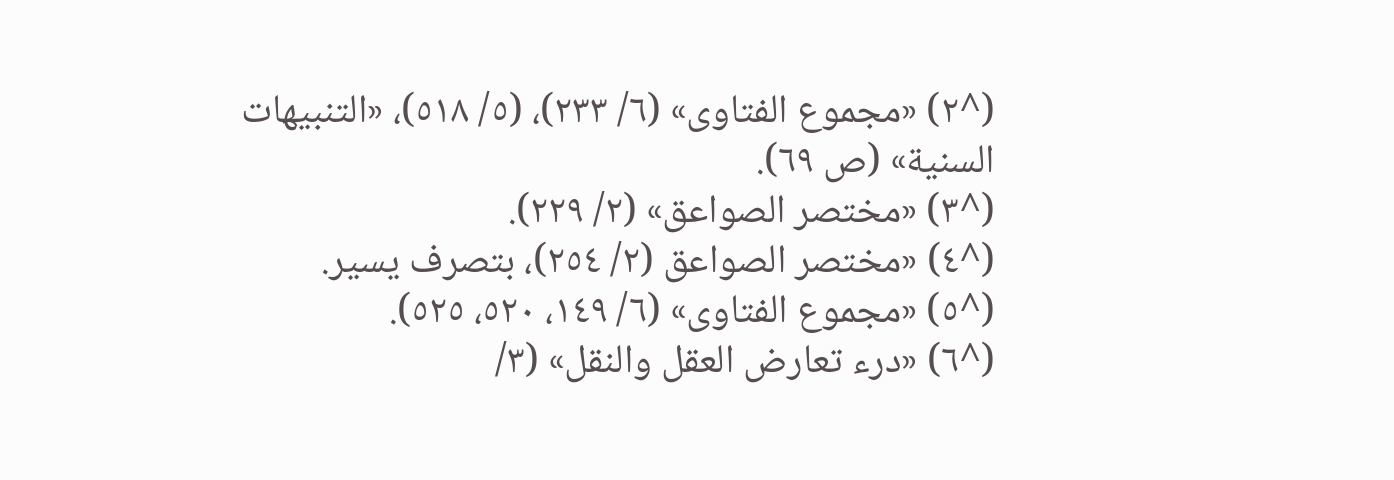(^٢) «مجموع الفتاوى» (٦/ ٢٣٣)، (٥/ ٥١٨)، «التنبيهات السنية» (ص ٦٩).
(^٣) «مختصر الصواعق» (٢/ ٢٢٩).
(^٤) «مختصر الصواعق (٢/ ٢٥٤)، بتصرف يسير.
(^٥) «مجموع الفتاوى» (٦/ ١٤٩، ٥٢٠، ٥٢٥).
(^٦) «درء تعارض العقل والنقل» (٣/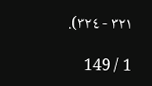٣٢١ - ٣٢٤).

1 / 149